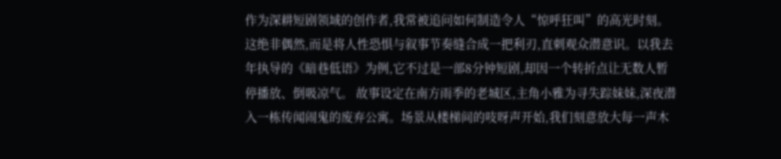作为深耕短剧领域的创作者,我常被追问如何制造令人“惊呼狂叫”的高光时刻。这绝非偶然,而是将人性恐惧与叙事节奏缝合成一把利刃,直刺观众潜意识。以我去年执导的《暗巷低语》为例,它不过是一部8分钟短剧,却因一个转折点让无数人暂停播放、倒吸凉气。 故事设定在南方雨季的老城区,主角小雅为寻失踪妹妹,深夜潜入一栋传闻闹鬼的废弃公寓。场景从楼梯间的吱呀声开始,我们刻意放大每一声木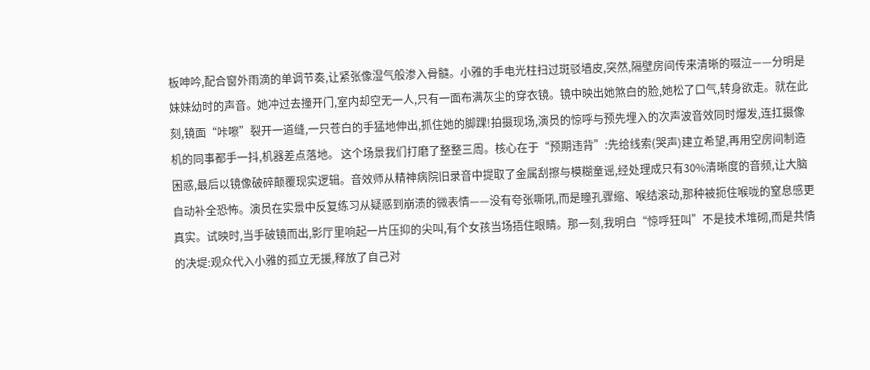板呻吟,配合窗外雨滴的单调节奏,让紧张像湿气般渗入骨髓。小雅的手电光柱扫过斑驳墙皮,突然,隔壁房间传来清晰的啜泣——分明是妹妹幼时的声音。她冲过去撞开门,室内却空无一人,只有一面布满灰尘的穿衣镜。镜中映出她煞白的脸,她松了口气,转身欲走。就在此刻,镜面“咔嚓”裂开一道缝,一只苍白的手猛地伸出,抓住她的脚踝!拍摄现场,演员的惊呼与预先埋入的次声波音效同时爆发,连扛摄像机的同事都手一抖,机器差点落地。 这个场景我们打磨了整整三周。核心在于“预期违背”:先给线索(哭声)建立希望,再用空房间制造困惑,最后以镜像破碎颠覆现实逻辑。音效师从精神病院旧录音中提取了金属刮擦与模糊童谣,经处理成只有30%清晰度的音频,让大脑自动补全恐怖。演员在实景中反复练习从疑惑到崩溃的微表情——没有夸张嘶吼,而是瞳孔骤缩、喉结滚动,那种被扼住喉咙的窒息感更真实。试映时,当手破镜而出,影厅里响起一片压抑的尖叫,有个女孩当场捂住眼睛。那一刻,我明白“惊呼狂叫”不是技术堆砌,而是共情的决堤:观众代入小雅的孤立无援,释放了自己对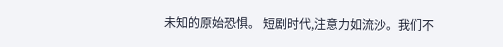未知的原始恐惧。 短剧时代,注意力如流沙。我们不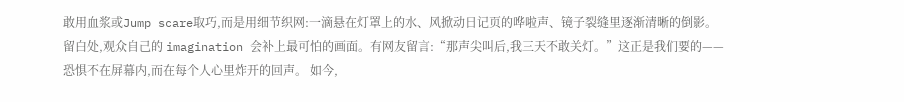敢用血浆或Jump scare取巧,而是用细节织网:一滴悬在灯罩上的水、风掀动日记页的哗啦声、镜子裂缝里逐渐清晰的倒影。留白处,观众自己的 imagination 会补上最可怕的画面。有网友留言:“那声尖叫后,我三天不敢关灯。”这正是我们要的——恐惧不在屏幕内,而在每个人心里炸开的回声。 如今,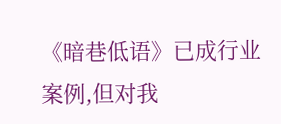《暗巷低语》已成行业案例,但对我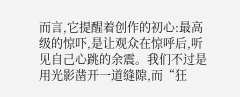而言,它提醒着创作的初心:最高级的惊吓,是让观众在惊呼后,听见自己心跳的余震。我们不过是用光影凿开一道缝隙,而“狂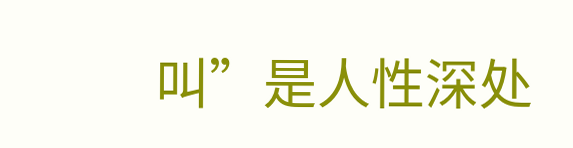叫”是人性深处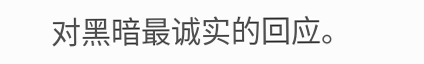对黑暗最诚实的回应。